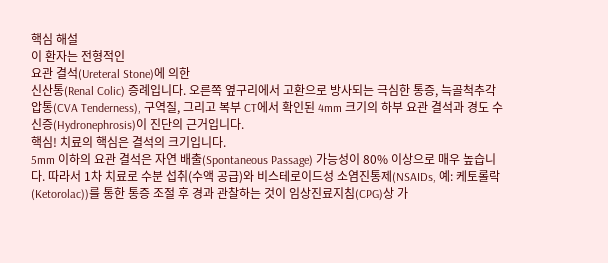핵심 해설
이 환자는 전형적인
요관 결석(Ureteral Stone)에 의한
신산통(Renal Colic) 증례입니다. 오른쪽 옆구리에서 고환으로 방사되는 극심한 통증, 늑골척추각 압통(CVA Tenderness), 구역질, 그리고 복부 CT에서 확인된 4mm 크기의 하부 요관 결석과 경도 수신증(Hydronephrosis)이 진단의 근거입니다.
핵심! 치료의 핵심은 결석의 크기입니다.
5mm 이하의 요관 결석은 자연 배출(Spontaneous Passage) 가능성이 80% 이상으로 매우 높습니다. 따라서 1차 치료로 수분 섭취(수액 공급)와 비스테로이드성 소염진통제(NSAIDs, 예: 케토롤락(Ketorolac))를 통한 통증 조절 후 경과 관찰하는 것이 임상진료지침(CPG)상 가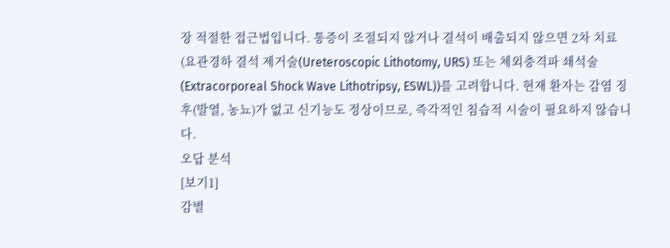장 적절한 접근법입니다. 통증이 조절되지 않거나 결석이 배출되지 않으면 2차 치료(요관경하 결석 제거술(Ureteroscopic Lithotomy, URS) 또는 체외충격파 쇄석술(Extracorporeal Shock Wave Lithotripsy, ESWL))를 고려합니다. 현재 환자는 감염 징후(발열, 농뇨)가 없고 신기능도 정상이므로, 즉각적인 침습적 시술이 필요하지 않습니다.
오답 분석
[보기1]
감별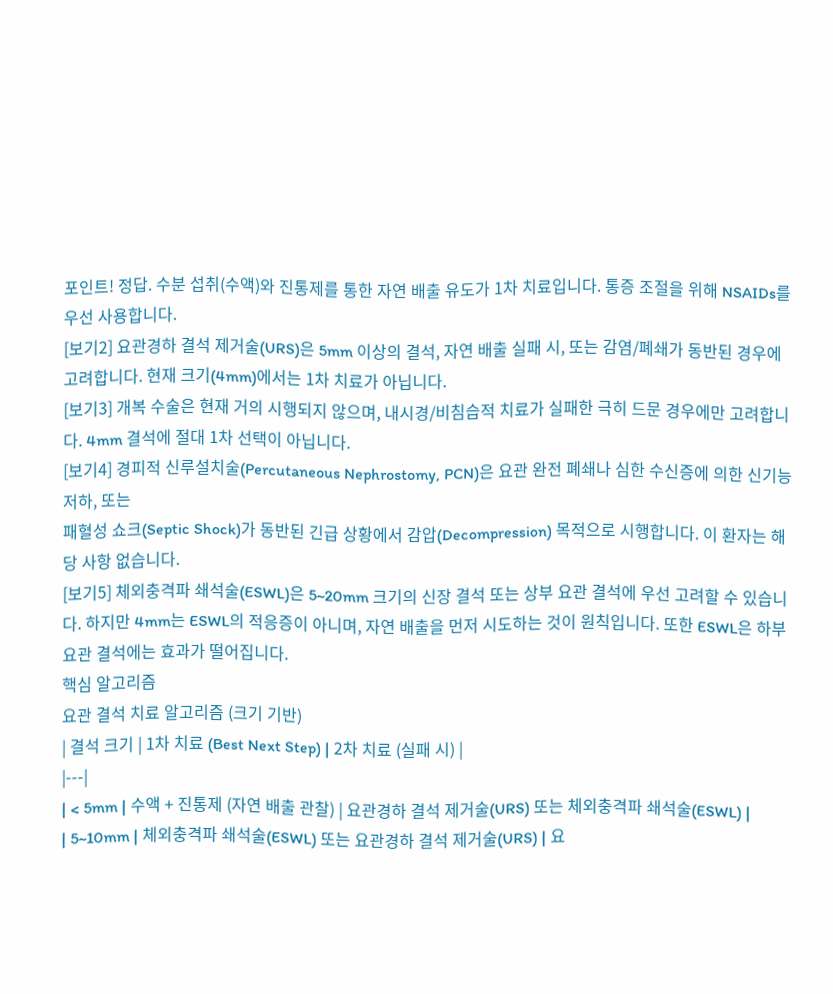포인트! 정답. 수분 섭취(수액)와 진통제를 통한 자연 배출 유도가 1차 치료입니다. 통증 조절을 위해 NSAIDs를 우선 사용합니다.
[보기2] 요관경하 결석 제거술(URS)은 5mm 이상의 결석, 자연 배출 실패 시, 또는 감염/폐쇄가 동반된 경우에 고려합니다. 현재 크기(4mm)에서는 1차 치료가 아닙니다.
[보기3] 개복 수술은 현재 거의 시행되지 않으며, 내시경/비침습적 치료가 실패한 극히 드문 경우에만 고려합니다. 4mm 결석에 절대 1차 선택이 아닙니다.
[보기4] 경피적 신루설치술(Percutaneous Nephrostomy, PCN)은 요관 완전 폐쇄나 심한 수신증에 의한 신기능 저하, 또는
패혈성 쇼크(Septic Shock)가 동반된 긴급 상황에서 감압(Decompression) 목적으로 시행합니다. 이 환자는 해당 사항 없습니다.
[보기5] 체외충격파 쇄석술(ESWL)은 5~20mm 크기의 신장 결석 또는 상부 요관 결석에 우선 고려할 수 있습니다. 하지만 4mm는 ESWL의 적응증이 아니며, 자연 배출을 먼저 시도하는 것이 원칙입니다. 또한 ESWL은 하부 요관 결석에는 효과가 떨어집니다.
핵심 알고리즘
요관 결석 치료 알고리즘 (크기 기반)
| 결석 크기 | 1차 치료 (Best Next Step) | 2차 치료 (실패 시) |
|---|
| < 5mm | 수액 + 진통제 (자연 배출 관찰) | 요관경하 결석 제거술(URS) 또는 체외충격파 쇄석술(ESWL) |
| 5~10mm | 체외충격파 쇄석술(ESWL) 또는 요관경하 결석 제거술(URS) | 요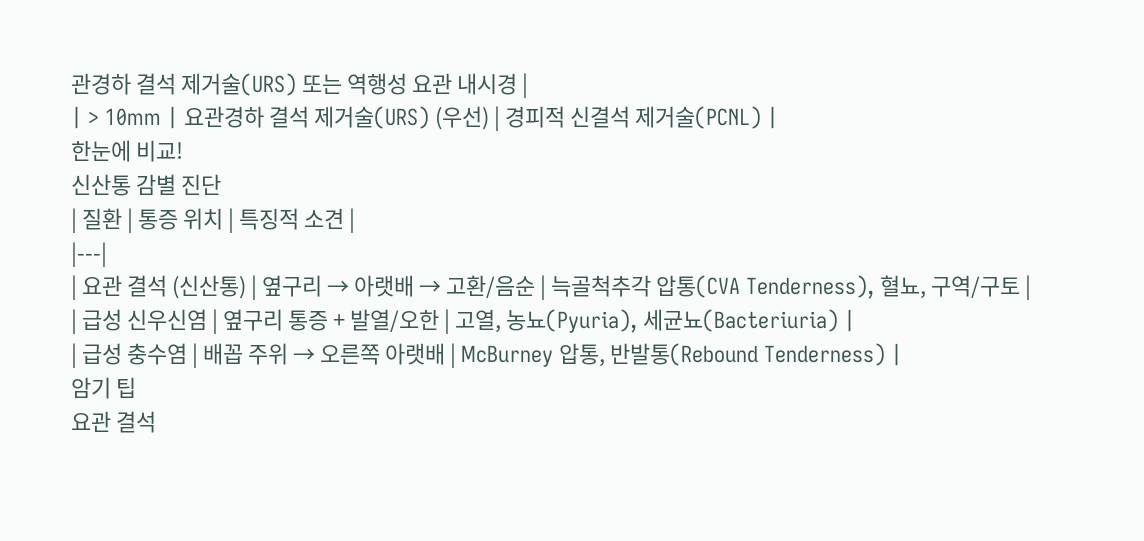관경하 결석 제거술(URS) 또는 역행성 요관 내시경 |
| > 10mm | 요관경하 결석 제거술(URS) (우선) | 경피적 신결석 제거술(PCNL) |
한눈에 비교!
신산통 감별 진단
| 질환 | 통증 위치 | 특징적 소견 |
|---|
| 요관 결석 (신산통) | 옆구리 → 아랫배 → 고환/음순 | 늑골척추각 압통(CVA Tenderness), 혈뇨, 구역/구토 |
| 급성 신우신염 | 옆구리 통증 + 발열/오한 | 고열, 농뇨(Pyuria), 세균뇨(Bacteriuria) |
| 급성 충수염 | 배꼽 주위 → 오른쪽 아랫배 | McBurney 압통, 반발통(Rebound Tenderness) |
암기 팁
요관 결석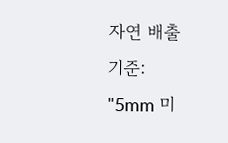자연 배출 기준:
"5mm 미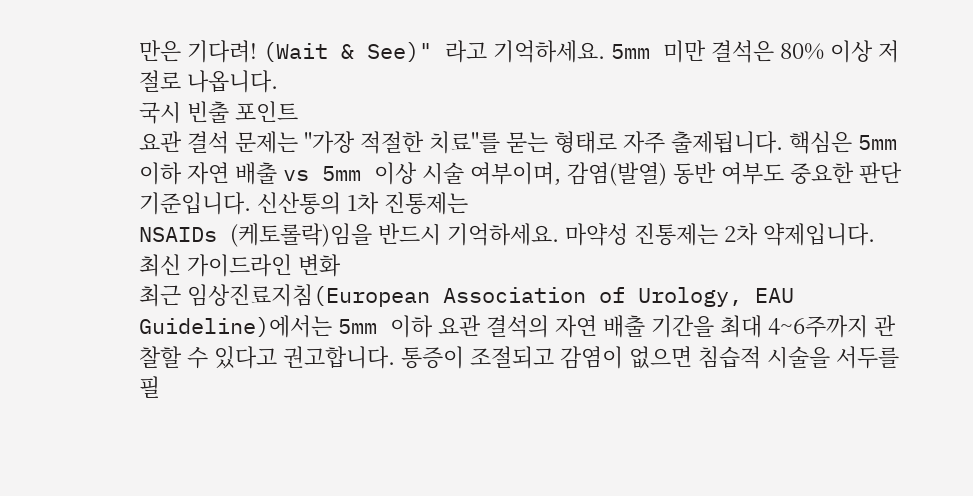만은 기다려! (Wait & See)" 라고 기억하세요. 5mm 미만 결석은 80% 이상 저절로 나옵니다.
국시 빈출 포인트
요관 결석 문제는 "가장 적절한 치료"를 묻는 형태로 자주 출제됩니다. 핵심은 5mm 이하 자연 배출 vs 5mm 이상 시술 여부이며, 감염(발열) 동반 여부도 중요한 판단 기준입니다. 신산통의 1차 진통제는
NSAIDs (케토롤락)임을 반드시 기억하세요. 마약성 진통제는 2차 약제입니다.
최신 가이드라인 변화
최근 임상진료지침(European Association of Urology, EAU Guideline)에서는 5mm 이하 요관 결석의 자연 배출 기간을 최대 4~6주까지 관찰할 수 있다고 권고합니다. 통증이 조절되고 감염이 없으면 침습적 시술을 서두를 필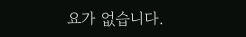요가 없습니다.